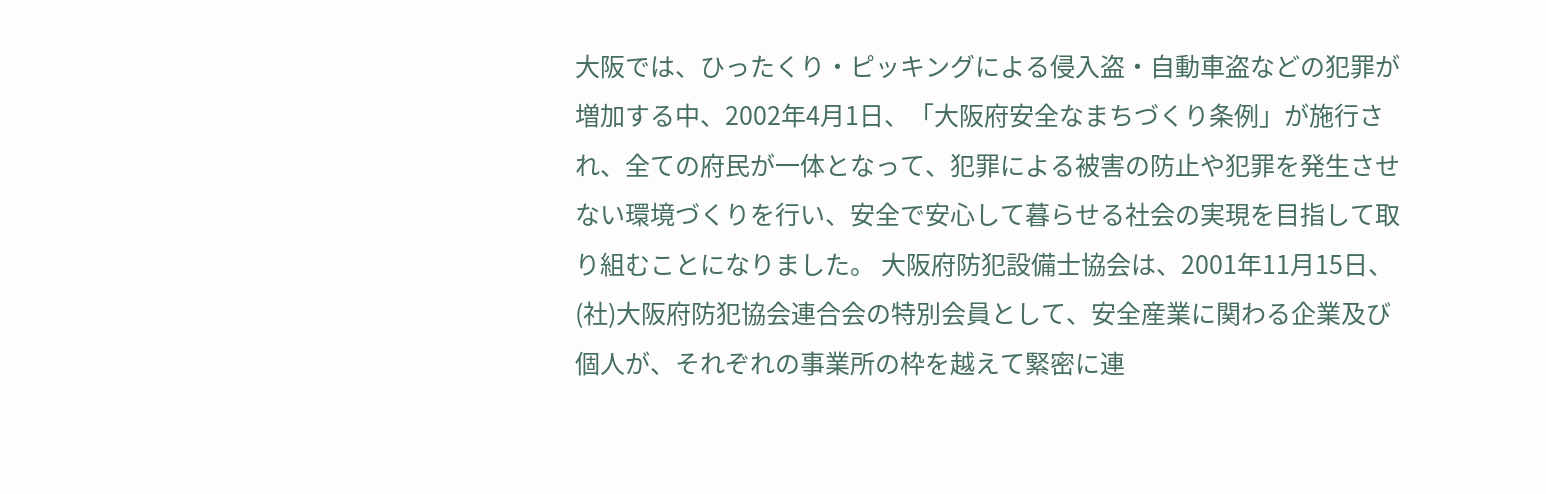大阪では、ひったくり・ピッキングによる侵入盗・自動車盗などの犯罪が増加する中、2002年4月1日、「大阪府安全なまちづくり条例」が施行され、全ての府民が一体となって、犯罪による被害の防止や犯罪を発生させない環境づくりを行い、安全で安心して暮らせる社会の実現を目指して取り組むことになりました。 大阪府防犯設備士協会は、2001年11月15日、(社)大阪府防犯協会連合会の特別会員として、安全産業に関わる企業及び個人が、それぞれの事業所の枠を越えて緊密に連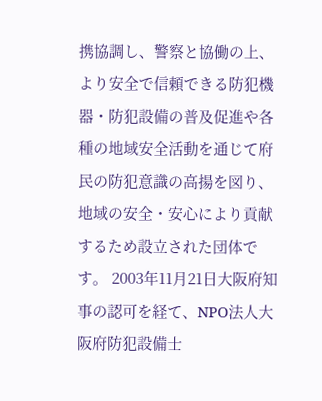携協調し、警察と協働の上、より安全で信頼できる防犯機器・防犯設備の普及促進や各種の地域安全活動を通じて府民の防犯意識の高揚を図り、地域の安全・安心により貢献するため設立された団体です。 2003年11月21日大阪府知事の認可を経て、NPO法人大阪府防犯設備士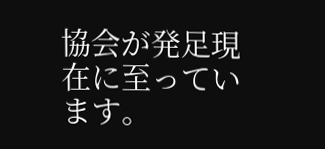協会が発足現在に至っています。